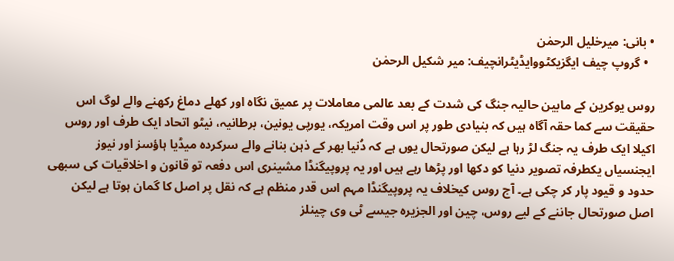• بانی: میرخلیل الرحمٰن
  • گروپ چیف ایگزیکٹووایڈیٹرانچیف: میر شکیل الرحمٰن

روس یوکرین کے مابین حالیہ جنگ کی شدت کے بعد عالمی معاملات پر عمیق نگاہ اور کھلے دماغ رکھنے والے لوگ اس حقیقت سے کما حقہ آگاہ ہیں کہ بنیادی طور پر اس وقت امریکہ، یورپی یونین، برطانیہ، نیٹو اتحاد ایک طرف اور روس اکیلا ایک طرف یہ جنگ لڑ رہا ہے لیکن صورتحال یوں ہے کہ دُنیا بھر کے ذہن بنانے والے سرکردہ میڈیا ہاؤسز اور نیوز ایجنسیاں یکطرفہ تصویر دنیا کو دکھا اور پڑھا رہے ہیں اور یہ پروپیگنڈا مشینری اس دفعہ تو قانون و اخلاقیات کی سبھی حدود و قیود پار کر چکی ہے۔ آج روس کیخلاف یہ پروپیگنڈا مہم اس قدر منظم ہے کہ نقل پر اصل کا گمان ہوتا ہے لیکن اصل صورتحال جاننے کے لیے روس، چین اور الجزیرہ جیسے ٹی وی چینلز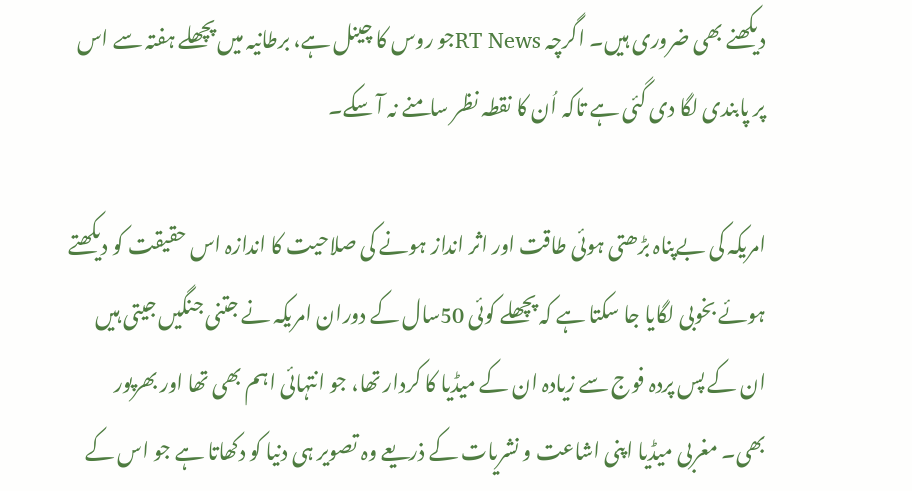دیکھنے بھی ضروری ہیں۔ اگرچہ RT Newsجو روس کا چینل ہے، برطانیہ میں پچھلے ہفتہ سے اس پر پابندی لگا دی گئی ہے تاکہ اُن کا نقطہ نظر سامنے نہ آ سکے۔

امریکہ کی بےپناہ بڑھتی ہوئی طاقت اور اثر انداز ہونے کی صلاحیت کا اندازہ اس حقیقت کو دیکھتے ہوئے بخوبی لگایا جا سکتا ہے کہ پچھلے کوئی 50سال کے دوران امریکہ نے جتنی جنگیں جیتی ہیں ان کے پس پردہ فوج سے زیادہ ان کے میڈیا کا کردار تھا، جو انتہائی اہم بھی تھا اور بھرپور بھی۔ مغربی میڈیا اپنی اشاعت و نشریات کے ذریعے وہ تصویر ہی دنیا کو دکھاتا ہے جو اس کے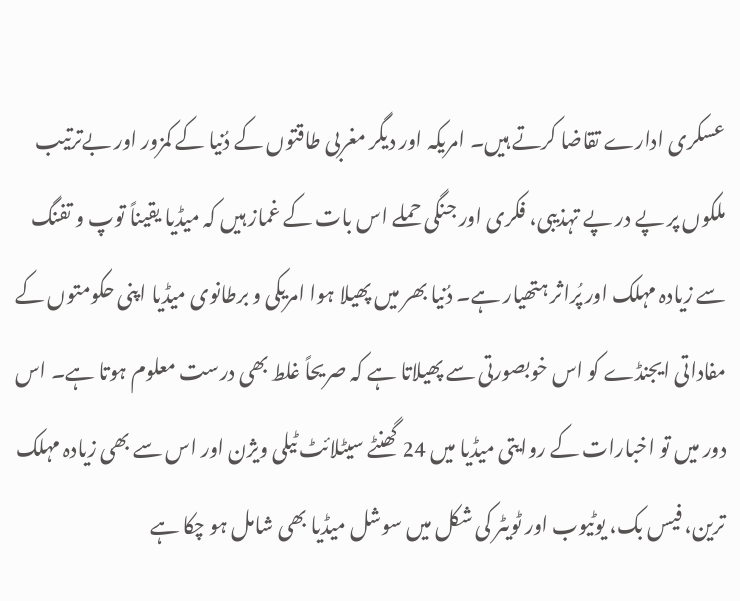عسکری ادارے تقاضا کرتے ہیں۔ امریکہ اور دیگر مغربی طاقتوں کے دُنیا کے کمزور اور بےترتیب ملکوں پر پے در پے تہذیبی، فکری اور جنگی حملے اس بات کے غماز ہیں کہ میڈیا یقیناً توپ و تفنگ سے زیادہ مہلک اور پُراثر ہتھیار ہے۔ دُنیا بھر میں پھیلا ہوا امریکی و برطانوی میڈیا اپنی حکومتوں کے مفاداتی ایجنڈے کو اس خوبصورتی سے پھیلاتا ہے کہ صریحاً غلط بھی درست معلوم ہوتا ہے۔ اس دور میں تو اخبارات کے روایتی میڈیا میں 24 گھنٹے سیٹلائٹ ٹیلی ویژن اور اس سے بھی زیادہ مہلک ترین، فیس بک، یوٹیوب اور ٹویٹر کی شکل میں سوشل میڈیا بھی شامل ہو چکا ہے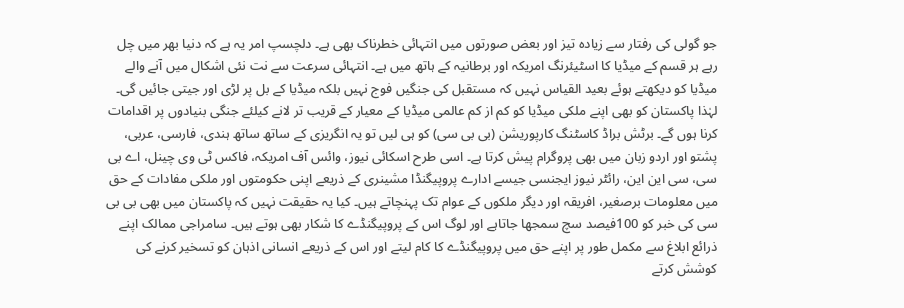جو گولی کی رفتار سے زیادہ تیز اور بعض صورتوں میں انتہائی خطرناک بھی ہے۔ دلچسپ امر یہ ہے کہ دنیا بھر میں چل رہے ہر قسم کے میڈیا کا اسٹیئرنگ امریکہ اور برطانیہ کے ہاتھ میں ہے۔ انتہائی سرعت سے نت نئی اشکال میں آنے والے میڈیا کو دیکھتے ہوئے بعید القیاس نہیں کہ مستقبل کی جنگیں فوج نہیں بلکہ میڈیا کے بل پر لڑی اور جیتی جائیں گی۔ لہٰذا پاکستان کو بھی اپنے ملکی میڈیا کو کم از کم عالمی میڈیا کے معیار کے قریب تر لانے کیلئے جنگی بنیادوں پر اقدامات کرنا ہوں گے۔ برٹش براڈ کاسٹنگ کارپوریشن (بی بی سی) کو ہی لیں تو یہ انگریزی کے ساتھ ساتھ ہندی، فارسی، عربی، پشتو اور اردو زبان میں بھی پروگرام پیش کرتا ہے۔ اسی طرح اسکائی نیوز، وائس آف امریکہ، فاکس ٹی وی چینل، اے بی سی، سی این این، رائٹر نیوز ایجنسی جیسے ادارے پروپیگنڈا مشینری کے ذریعے اپنی حکومتوں اور ملکی مفادات کے حق میں معلومات برصغیر، افریقہ اور دیگر ملکوں کے عوام تک پہنچاتے ہیں۔ کیا یہ حقیقت نہیں کہ پاکستان میں بھی بی بی سی کی خبر کو 100فیصد سچ سمجھا جاتاہے اور لوگ اس کے پروپیگنڈے کا شکار بھی ہوتے ہیں۔ سامراجی ممالک اپنے ذرائع ابلاغ سے مکمل طور پر اپنے حق میں پروپیگنڈے کا کام لیتے اور اس کے ذریعے انسانی اذہان کو تسخیر کرنے کی کوشش کرتے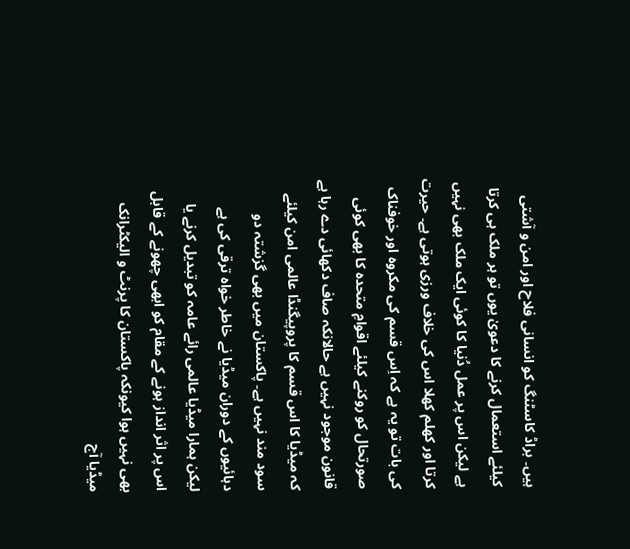ہیں۔ براڈ کاسٹنگ کو انسانی فلاح اور امن و آشتی کیلئے استعمال کرنے کا دعویٰ یوں تو ہر ملک ہی کرتا ہے لیکن اس پر عمل دُنیا کا کوئی ایک ملک بھی نہیں کرتا اور کھلم کھلا اس کی خلاف ورزی ہوتی ہے۔ حیرت کی بات تو یہ ہے کہ اِس قسم کی مکروہ اور خوفناک صورتحال کو روکنے کیلئے اقوامِ متحدہ کا بھی کوئی قانون موجود نہیں ہے حالانکہ صاف دکھائی دے رہا ہے کہ میڈیا کا اس قسم کا پروپیگنڈا عالمی امن کیلئے سود مند نہیں ہے۔ پاکستان میں بھی گزشتہ دو دہائیوں کے دوران میڈیا نے خاطر خواہ ترقی کی ہے لیکن ہمارا میڈیا عالمی رائے عامہ کو تبدیل کرنے یا اس پر اثر انداز ہونے کے مقام کو ابھی چھونے کے قابل بھی نہیں ہوا کیونکہ پاکستان کا پرنٹ و الیکٹرانک میڈیا آج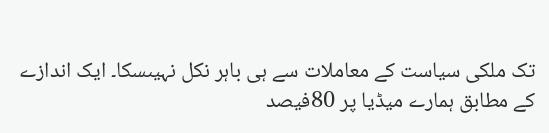تک ملکی سیاست کے معاملات سے ہی باہر نکل نہیںسکا۔ ایک اندازے کے مطابق ہمارے میڈیا پر 80فیصد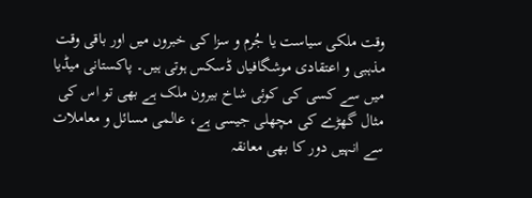وقت ملکی سیاست یا جُرم و سزا کی خبروں میں اور باقی وقت مذہبی و اعتقادی موشگافیاں ڈسکس ہوتی ہیں۔ پاکستانی میڈیا میں سے کسی کی کوئی شاخ بیرون ملک ہے بھی تو اس کی مثال گھڑے کی مچھلی جیسی ہے، عالمی مسائل و معاملات سے انہیں دور کا بھی معانقہ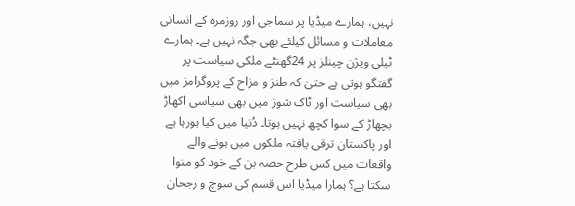نہیں، ہمارے میڈیا پر سماجی اور روزمرہ کے انسانی معاملات و مسائل کیلئے بھی جگہ نہیں ہے۔ ہمارے ٹیلی ویژن چینلز پر 24گھنٹے ملکی سیاست پر گفتگو ہوتی ہے حتیٰ کہ طنز و مزاح کے پروگرامز میں بھی سیاست اور ٹاک شوز میں بھی سیاسی اکھاڑ بچھاڑ کے سوا کچھ نہیں ہوتا۔ دُنیا میں کیا ہورہا ہے اور پاکستان ترقی یافتہ ملکوں میں ہونے والے واقعات میں کس طرح حصہ بن کے خود کو منوا سکتا ہے؟ ہمارا میڈیا اس قسم کی سوچ و رجحان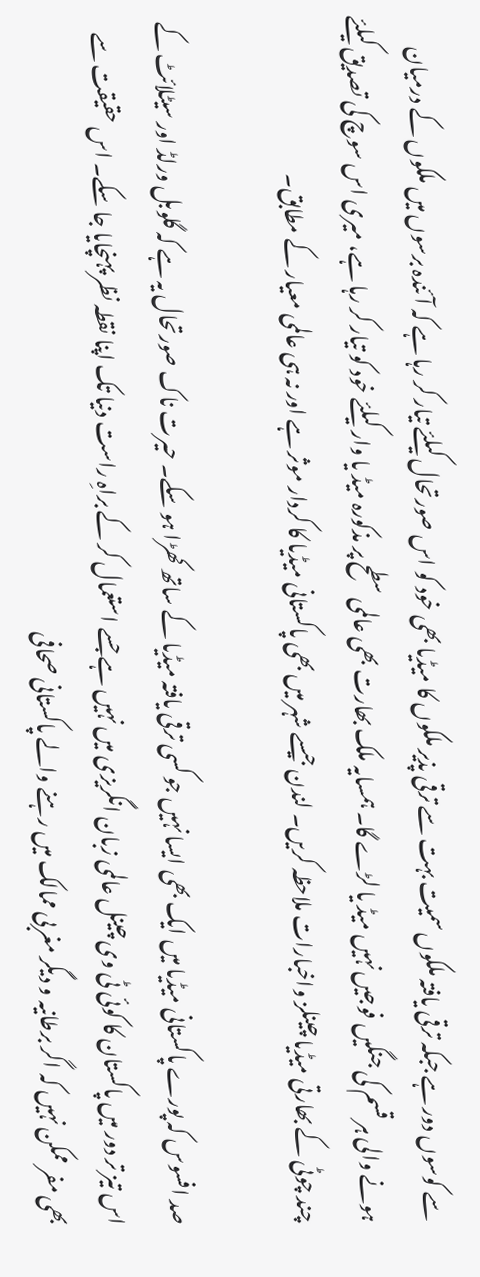سے کوسوں دور ہے جبکہ ترقی یافتہ ملکوں سمیت بہت سے ترقی پذیر ملکوں کا میڈیا بھی خود کو اس صورتحال کیلئے تیار کر رہا ہے کہ آئندہ برسوں میں ملکوں کے درمیان ہونے والی ہر قسم کی جنگیں فوجیں نہیں میڈ یا لڑے گا۔ ہمسایہ ملک بھارت بھی عالمی سطح پر مذکورہ میڈ یا وار کیلئے خود کو تیار کر رہا ہے، میری اس سوچ کی تصدیق کیلئے چند چوٹی کے بھارتی میڈیا چینلز واخبارات ملاحظہ کریں۔ لندن جیسے شہر میں بھی پاکستانی میڈیا کا کردار موثر ہے اور نہ ہی عالمی معیار کے مطابق۔

صد افسوس کہ پورے پاکستانی میڈیا میں ایک بھی ایسا نہیں جو کسی ترقی یافتہ میڈیا کے ساتھ کھڑا ہو سکے۔ حیرت ناک صورتحال یہ ہے کہ گلوبل ورلڈ اور سیٹلائٹ کے اس تیز تر دور میں پاکستان کا کوئی ٹی وی چینل عالمی زبان انگریزی میں نہیں ہے جسے استعمال کر کے براہِ راست دنیا تک اپنا نقطہ نظر پہنچایا جا سکے۔ اس حقیقت سے بھی مفر ممکن نہیں کہ اگر برطانیہ و دیگر مغربی ممالک میں رہنے والے پاکستانی صحافی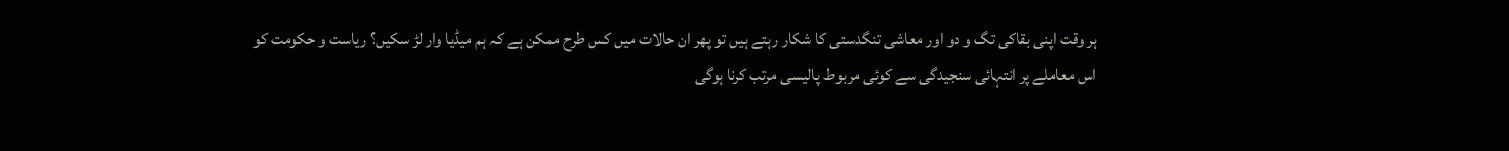ہر وقت اپنی بقاکی تگ و دو اور معاشی تنگدستی کا شکار رہتے ہیں تو پھر ان حالات میں کس طرح ممکن ہے کہ ہم میڈیا وار لڑ سکیں؟ ریاست و حکومت کو اس معاملے پر انتہائی سنجیدگی سے کوئی مربوط پالیسی مرتب کرنا ہوگی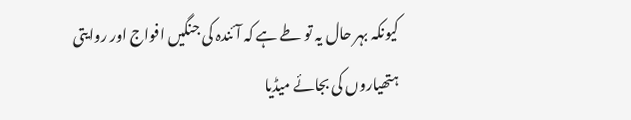کیونکہ بہر حال یہ تو طے ہے کہ آئندہ کی جنگیں افواج اور روایتی ہتھیاروں کی بجائے میڈیا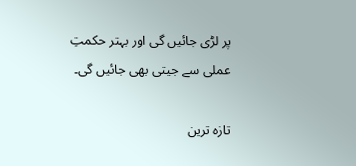پر لڑی جائیں گی اور بہتر حکمتِ عملی سے جیتی بھی جائیں گی۔

تازہ ترین